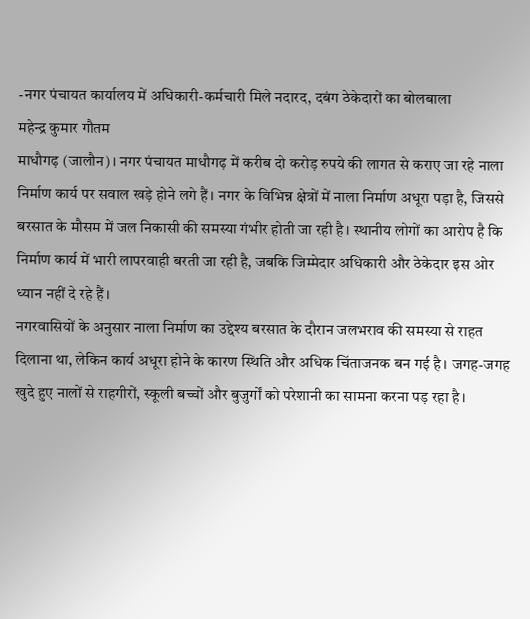-नगर पंचायत कार्यालय में अधिकारी-कर्मचारी मिले नदारद, दबंग ठेकेदारों का बोलबाला
महेन्द्र कुमार गौतम
माधौगढ़ (जालौन)। नगर पंचायत माधौगढ़ में करीब दो करोड़ रुपये की लागत से कराए जा रहे नाला निर्माण कार्य पर सवाल खड़े होने लगे हैं। नगर के विभिन्न क्षेत्रों में नाला निर्माण अधूरा पड़ा है, जिससे बरसात के मौसम में जल निकासी की समस्या गंभीर होती जा रही है। स्थानीय लोगों का आरोप है कि निर्माण कार्य में भारी लापरवाही बरती जा रही है, जबकि जिम्मेदार अधिकारी और ठेकेदार इस ओर ध्यान नहीं दे रहे हैं।
नगरवासियों के अनुसार नाला निर्माण का उद्देश्य बरसात के दौरान जलभराव की समस्या से राहत दिलाना था, लेकिन कार्य अधूरा होने के कारण स्थिति और अधिक चिंताजनक बन गई है। जगह-जगह खुदे हुए नालों से राहगीरों, स्कूली बच्चों और बुजुर्गों को परेशानी का सामना करना पड़ रहा है।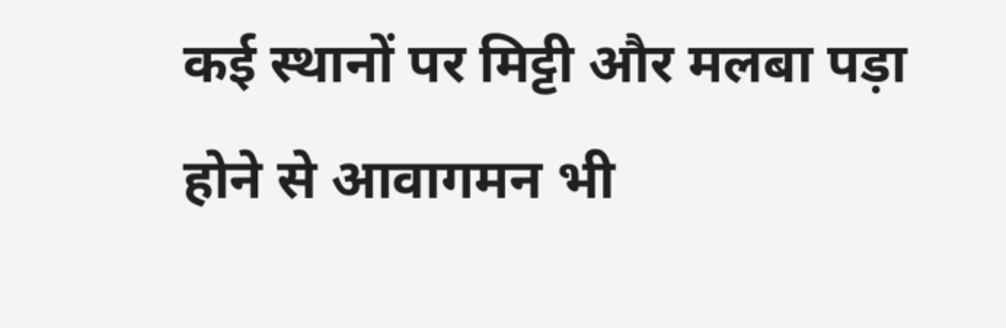कई स्थानों पर मिट्टी और मलबा पड़ा होने से आवागमन भी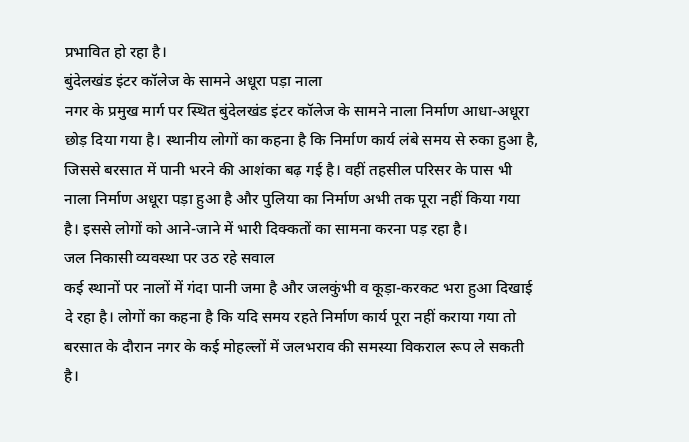प्रभावित हो रहा है।
बुंदेलखंड इंटर कॉलेज के सामने अधूरा पड़ा नाला
नगर के प्रमुख मार्ग पर स्थित बुंदेलखंड इंटर कॉलेज के सामने नाला निर्माण आधा-अधूरा छोड़ दिया गया है। स्थानीय लोगों का कहना है कि निर्माण कार्य लंबे समय से रुका हुआ है, जिससे बरसात में पानी भरने की आशंका बढ़ गई है। वहीं तहसील परिसर के पास भी नाला निर्माण अधूरा पड़ा हुआ है और पुलिया का निर्माण अभी तक पूरा नहीं किया गया है। इससे लोगों को आने-जाने में भारी दिक्कतों का सामना करना पड़ रहा है।
जल निकासी व्यवस्था पर उठ रहे सवाल
कई स्थानों पर नालों में गंदा पानी जमा है और जलकुंभी व कूड़ा-करकट भरा हुआ दिखाई दे रहा है। लोगों का कहना है कि यदि समय रहते निर्माण कार्य पूरा नहीं कराया गया तो बरसात के दौरान नगर के कई मोहल्लों में जलभराव की समस्या विकराल रूप ले सकती है।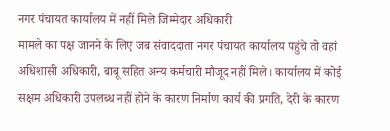नगर पंचायत कार्यालय में नहीं मिले जिम्मेदार अधिकारी
मामले का पक्ष जानने के लिए जब संवाददाता नगर पंचायत कार्यालय पहुंचे तो वहां अधिशासी अधिकारी, बाबू सहित अन्य कर्मचारी मौजूद नहीं मिले। कार्यालय में कोई सक्षम अधिकारी उपलब्ध नहीं होने के कारण निर्माण कार्य की प्रगति, देरी के कारण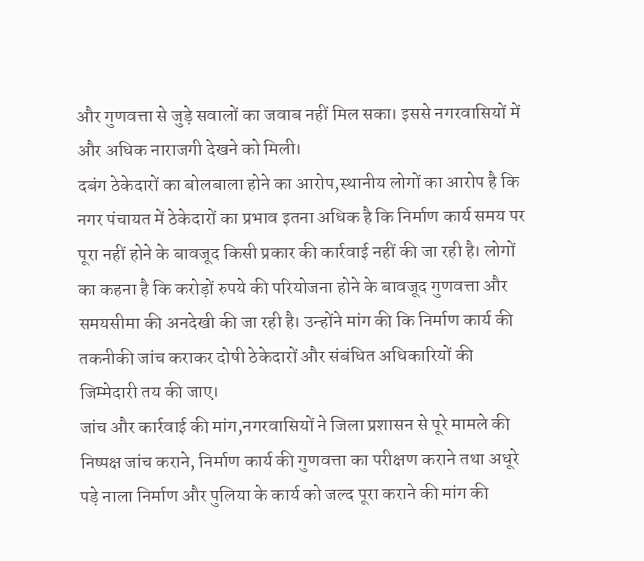और गुणवत्ता से जुड़े सवालों का जवाब नहीं मिल सका। इससे नगरवासियों में और अधिक नाराजगी देखने को मिली।
दबंग ठेकेदारों का बोलबाला होने का आरोप,स्थानीय लोगों का आरोप है कि नगर पंचायत में ठेकेदारों का प्रभाव इतना अधिक है कि निर्माण कार्य समय पर पूरा नहीं होने के बावजूद किसी प्रकार की कार्रवाई नहीं की जा रही है। लोगों का कहना है कि करोड़ों रुपये की परियोजना होने के बावजूद गुणवत्ता और समयसीमा की अनदेखी की जा रही है। उन्होंने मांग की कि निर्माण कार्य की तकनीकी जांच कराकर दोषी ठेकेदारों और संबंधित अधिकारियों की जिम्मेदारी तय की जाए।
जांच और कार्रवाई की मांग,नगरवासियों ने जिला प्रशासन से पूरे मामले की निष्पक्ष जांच कराने, निर्माण कार्य की गुणवत्ता का परीक्षण कराने तथा अधूरे पड़े नाला निर्माण और पुलिया के कार्य को जल्द पूरा कराने की मांग की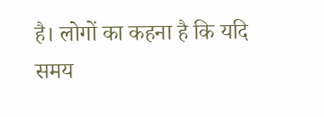है। लोगों का कहना है कि यदि समय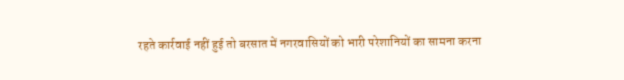रहते कार्रवाई नहीं हुई तो बरसात में नगरवासियों को भारी परेशानियों का सामना करना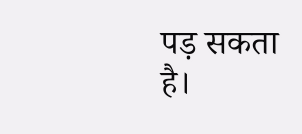पड़ सकता है।